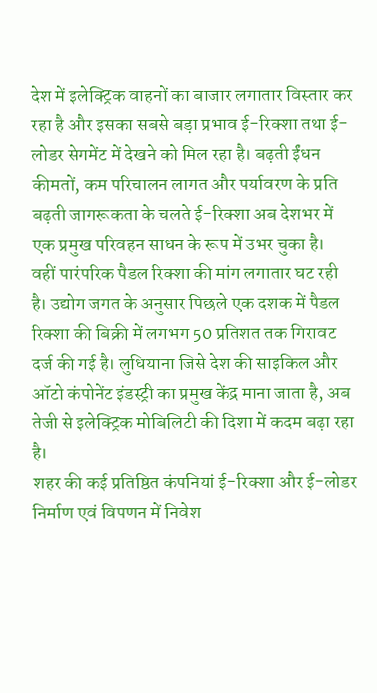देश में इलेक्ट्रिक वाहनों का बाजार लगातार विस्तार कर रहा है और इसका सबसे बड़ा प्रभाव ई-रिक्शा तथा ई-लोडर सेगमेंट में देखने को मिल रहा है। बढ़ती ईंधन कीमतों, कम परिचालन लागत और पर्यावरण के प्रति बढ़ती जागरूकता के चलते ई-रिक्शा अब देशभर में एक प्रमुख परिवहन साधन के रूप में उभर चुका है।
वहीं पारंपरिक पैडल रिक्शा की मांग लगातार घट रही है। उद्योग जगत के अनुसार पिछले एक दशक में पैडल रिक्शा की बिक्री में लगभग 50 प्रतिशत तक गिरावट दर्ज की गई है। लुधियाना जिसे देश की साइकिल और ऑटो कंपोनेंट इंडस्ट्री का प्रमुख केंद्र माना जाता है, अब तेजी से इलेक्ट्रिक मोबिलिटी की दिशा में कदम बढ़ा रहा है।
शहर की कई प्रतिष्ठित कंपनियां ई-रिक्शा और ई-लोडर निर्माण एवं विपणन में निवेश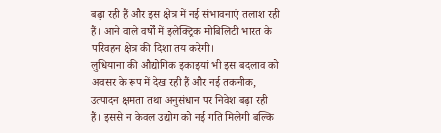बढ़ा रही हैं और इस क्षेत्र में नई संभावनाएं तलाश रही हैं। आने वाले वर्षों में इलेक्ट्रिक मोबिलिटी भारत के परिवहन क्षेत्र की दिशा तय करेगी।
लुधियाना की औद्योगिक इकाइयां भी इस बदलाव को अवसर के रूप में देख रही हैं और नई तकनीक, उत्पादन क्षमता तथा अनुसंधान पर निवेश बढ़ा रही हैं। इससे न केवल उद्योग को नई गति मिलेगी बल्कि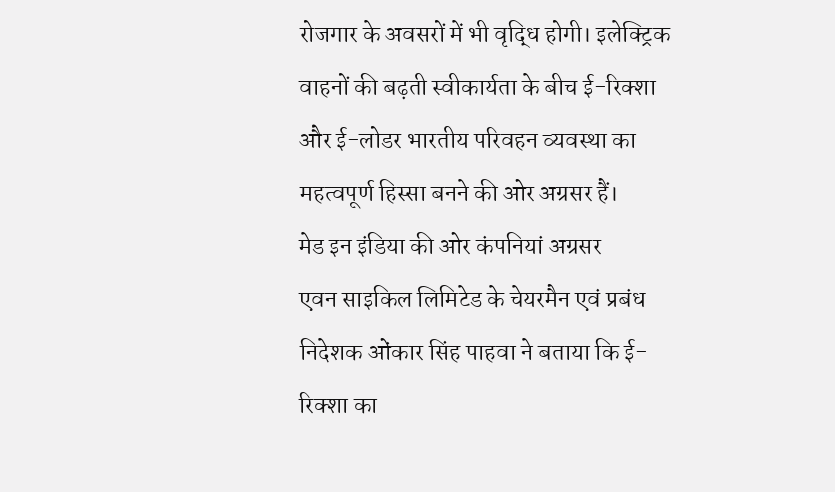रोजगार के अवसरों में भी वृद्धि होगी। इलेक्ट्रिक वाहनों की बढ़ती स्वीकार्यता के बीच ई-रिक्शा और ई-लोडर भारतीय परिवहन व्यवस्था का महत्वपूर्ण हिस्सा बनने की ओर अग्रसर हैं।
मेड इन इंडिया की ओर कंपनियां अग्रसर
एवन साइकिल लिमिटेड के चेयरमैन एवं प्रबंध निदेशक ओंकार सिंह पाहवा ने बताया कि ई-रिक्शा का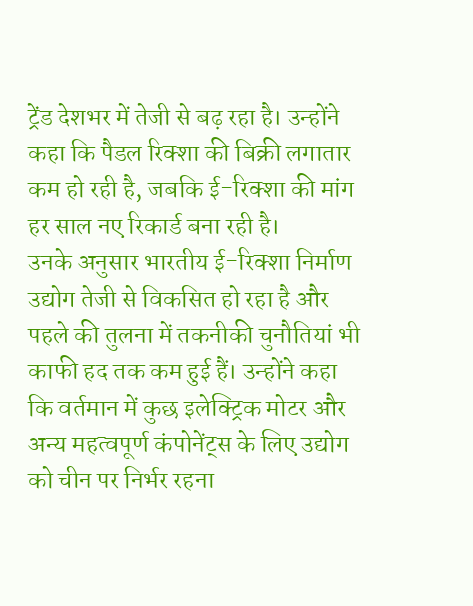ट्रेंड देशभर में तेजी से बढ़ रहा है। उन्होंने कहा कि पैडल रिक्शा की बिक्री लगातार कम हो रही है, जबकि ई-रिक्शा की मांग हर साल नए रिकार्ड बना रही है।
उनके अनुसार भारतीय ई-रिक्शा निर्माण उद्योग तेजी से विकसित हो रहा है और पहले की तुलना में तकनीकी चुनौतियां भी काफी हद तक कम हुई हैं। उन्होंने कहा कि वर्तमान में कुछ इलेक्ट्रिक मोटर और अन्य महत्वपूर्ण कंपोनेंट्स के लिए उद्योग को चीन पर निर्भर रहना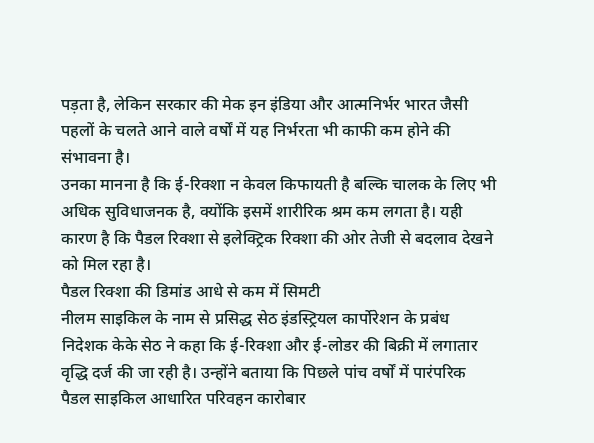पड़ता है, लेकिन सरकार की मेक इन इंडिया और आत्मनिर्भर भारत जैसी पहलों के चलते आने वाले वर्षों में यह निर्भरता भी काफी कम होने की संभावना है।
उनका मानना है कि ई-रिक्शा न केवल किफायती है बल्कि चालक के लिए भी अधिक सुविधाजनक है, क्योंकि इसमें शारीरिक श्रम कम लगता है। यही कारण है कि पैडल रिक्शा से इलेक्ट्रिक रिक्शा की ओर तेजी से बदलाव देखने को मिल रहा है।
पैडल रिक्शा की डिमांड आधे से कम में सिमटी
नीलम साइकिल के नाम से प्रसिद्ध सेठ इंडस्ट्रियल कार्पोरेशन के प्रबंध निदेशक केके सेठ ने कहा कि ई-रिक्शा और ई-लोडर की बिक्री में लगातार वृद्धि दर्ज की जा रही है। उन्होंने बताया कि पिछले पांच वर्षों में पारंपरिक पैडल साइकिल आधारित परिवहन कारोबार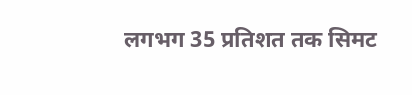लगभग 35 प्रतिशत तक सिमट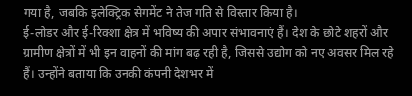गया है, जबकि इलेक्ट्रिक सेगमेंट ने तेज गति से विस्तार किया है।
ई-लोडर और ई-रिक्शा क्षेत्र में भविष्य की अपार संभावनाएं हैं। देश के छोटे शहरों और ग्रामीण क्षेत्रों में भी इन वाहनों की मांग बढ़ रही है, जिससे उद्योग को नए अवसर मिल रहे हैं। उन्होंने बताया कि उनकी कंपनी देशभर में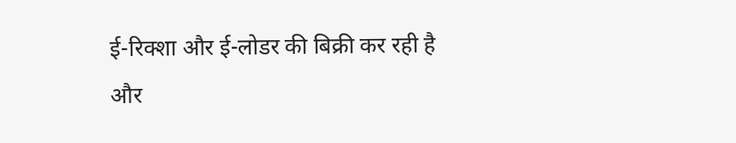ई-रिक्शा और ई-लोडर की बिक्री कर रही है और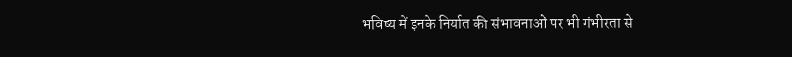भविष्य में इनके निर्यात की संभावनाओं पर भी गंभीरता से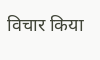विचार किया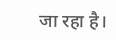जा रहा है।